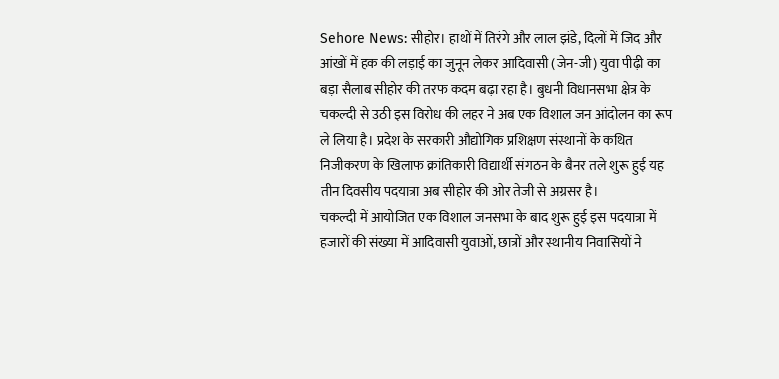Sehore News: सीहोर। हाथों में तिरंगे और लाल झंडे, दिलों में जिद और आंखों में हक की लड़ाई का जुनून लेकर आदिवासी (जेन-जी) युवा पीढ़ी का बड़ा सैलाब सीहोर की तरफ कदम बढ़ा रहा है। बुधनी विधानसभा क्षेत्र के चकल्दी से उठी इस विरोध की लहर ने अब एक विशाल जन आंदोलन का रूप ले लिया है। प्रदेश के सरकारी औद्योगिक प्रशिक्षण संस्थानों के कथित निजीकरण के खिलाफ क्रांतिकारी विद्यार्थी संगठन के बैनर तले शुरू हुई यह तीन दिवसीय पदयात्रा अब सीहोर की ओर तेजी से अग्रसर है।
चकल्दी में आयोजित एक विशाल जनसभा के बाद शुरू हुई इस पदयात्रा में हजारों की संख्या में आदिवासी युवाओं, छात्रों और स्थानीय निवासियों ने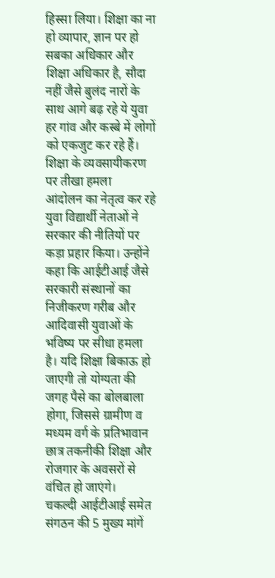हिस्सा लिया। शिक्षा का ना हो व्यापार, ज्ञान पर हो सबका अधिकार और शिक्षा अधिकार है, सौदा नहीं जैसे बुलंद नारों के साथ आगे बढ़ रहे ये युवा हर गांव और कस्बे में लोगों को एकजुट कर रहे हैं।
शिक्षा के व्यवसायीकरण पर तीखा हमला
आंदोलन का नेतृत्व कर रहे युवा विद्यार्थी नेताओं ने सरकार की नीतियों पर कड़ा प्रहार किया। उन्होंने कहा कि आईटीआई जैसे सरकारी संस्थानों का निजीकरण गरीब और आदिवासी युवाओं के भविष्य पर सीधा हमला है। यदि शिक्षा बिकाऊ हो जाएगी तो योग्यता की जगह पैसे का बोलबाला होगा, जिससे ग्रामीण व मध्यम वर्ग के प्रतिभावान छात्र तकनीकी शिक्षा और रोजगार के अवसरों से वंचित हो जाएंगे।
चकल्दी आईटीआई समेत संगठन की 5 मुख्य मांगें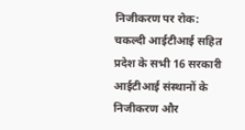निजीकरण पर रोक: चकल्दी आईटीआई सहित प्रदेश के सभी 16 सरकारी आईटीआई संस्थानों के निजीकरण और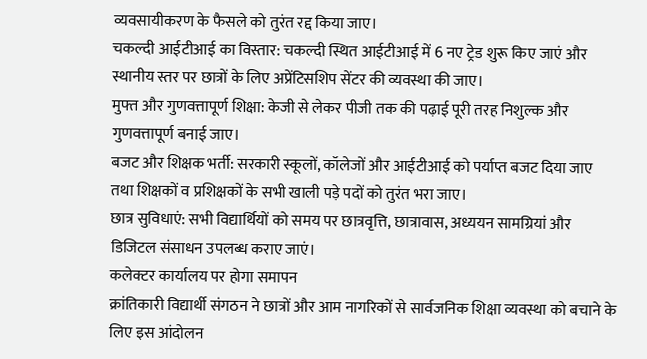व्यवसायीकरण के फैसले को तुरंत रद्द किया जाए।
चकल्दी आईटीआई का विस्तार: चकल्दी स्थित आईटीआई में 6 नए ट्रेड शुरू किए जाएं और स्थानीय स्तर पर छात्रों के लिए अप्रेंटिसशिप सेंटर की व्यवस्था की जाए।
मुफ्त और गुणवत्तापूर्ण शिक्षा: केजी से लेकर पीजी तक की पढ़ाई पूरी तरह निशुल्क और गुणवत्तापूर्ण बनाई जाए।
बजट और शिक्षक भर्ती: सरकारी स्कूलों, कॉलेजों और आईटीआई को पर्याप्त बजट दिया जाए तथा शिक्षकों व प्रशिक्षकों के सभी खाली पड़े पदों को तुरंत भरा जाए।
छात्र सुविधाएं: सभी विद्यार्थियों को समय पर छात्रवृत्ति, छात्रावास, अध्ययन सामग्रियां और डिजिटल संसाधन उपलब्ध कराए जाएं।
कलेक्टर कार्यालय पर होगा समापन
क्रांतिकारी विद्यार्थी संगठन ने छात्रों और आम नागरिकों से सार्वजनिक शिक्षा व्यवस्था को बचाने के लिए इस आंदोलन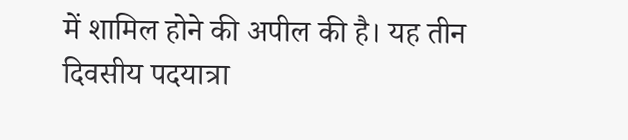में शामिल होने की अपील की है। यह तीन दिवसीय पदयात्रा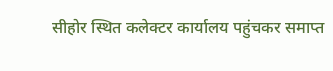सीहोर स्थित कलेक्टर कार्यालय पहुंचकर समाप्त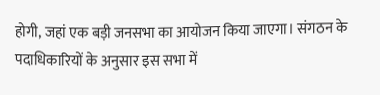होगी, जहां एक बड़ी जनसभा का आयोजन किया जाएगा। संगठन के पदाधिकारियों के अनुसार इस सभा में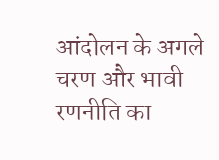आंदोलन के अगले चरण और भावी रणनीति का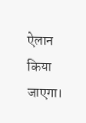ऐलान किया जाएगा।